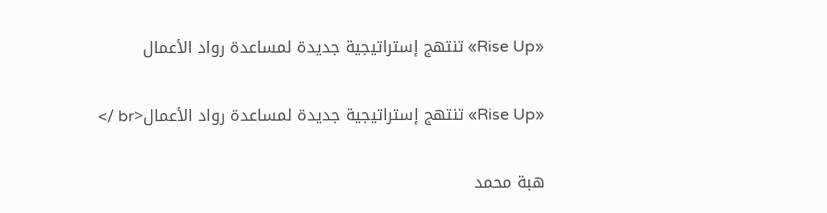«Rise Up» تنتهج إستراتيجية جديدة لمساعدة رواد الأعمال

«Rise Up» تنتهج إستراتيجية جديدة لمساعدة رواد الأعمال<br />

هبة محمد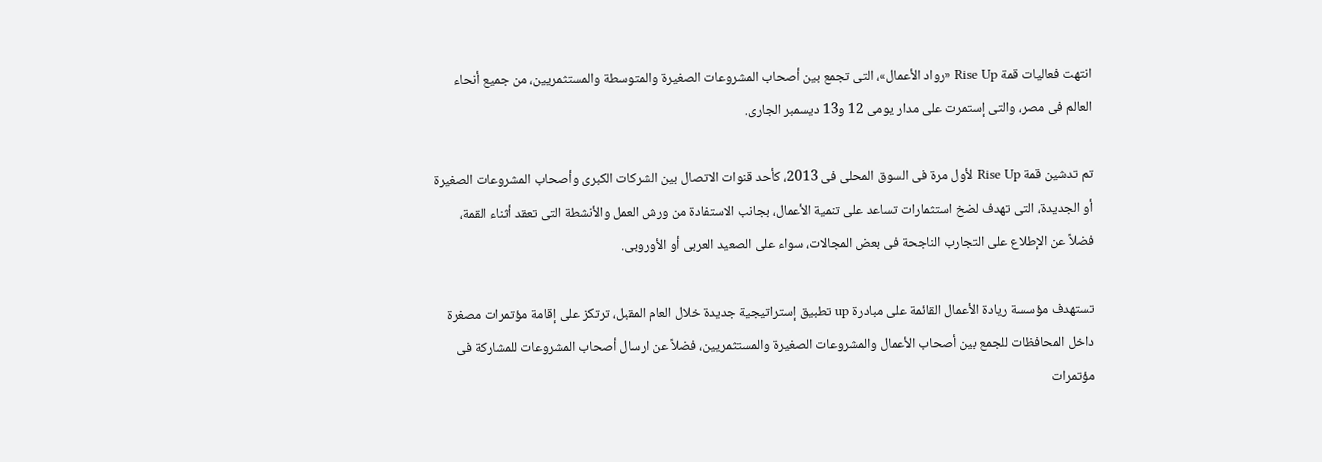انتهت فعاليات قمة Rise Up «رواد الأعمال»، التى تجمع بين أصحاب المشروعات الصغيرة والمتوسطة والمستثمريين، من جميع أنحاء العالم فى مصر، والتى إستمرت على مدار يومى 12 و13 ديسمبر الجارى.

تم تدشين قمة Rise Up لأول مرة فى السوق المحلى فى 2013، كأحد قنوات الاتصال بين الشركات الكبرى وأصحاب المشروعات الصغيرة أو الجديدة، التى تهدف لضخ استثمارات تساعد على تنمية الأعمال، بجانب الاستفادة من ورش العمل والأنشطة التى تعقد أثناء القمة، فضلاً عن الإطلاع على التجارب الناجحة فى بعض المجالات، سواء على الصعيد العربى أو الأوروبى.

تستهدف مؤسسة ريادة الأعمال القائمة على مبادرة up تطبيق إستراتيجية جديدة خلال العام المقبل، ترتكز على إقامة مؤتمرات مصغرة داخل المحافظات للجمع بين أصحاب الأعمال والمشروعات الصغيرة والمستثمريين، فضلاً عن ارسال أصحاب المشروعات للمشاركة فى مؤتمرات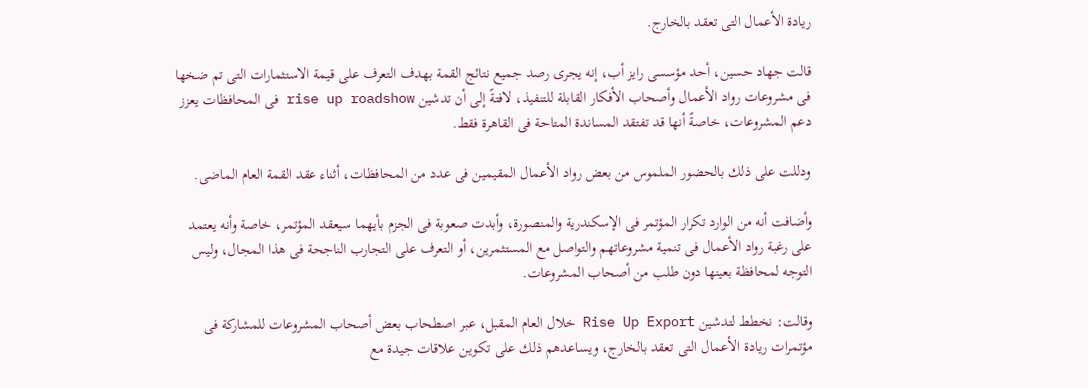ريادة الأعمال التى تعقد بالخارج.

قالت جهاد حسين، أحد مؤسسى رايز أب، إنه يجرى رصد جميع نتائج القمة بهدف التعرف على قيمة الاستثمارات التى تم ضخها فى مشروعات رواد الأعمال وأصحاب الأفكار القابلة للتنفيذ، لافتةً إلى أن تدشين rise up roadshow فى المحافظات يعزز دعم المشروعات، خاصةً أنها قد تفتقد المساندة المتاحة فى القاهرة فقط.

ودللت على ذلك بالحضور الملموس من بعض رواد الأعمال المقيمين فى عدد من المحافظات، أثناء عقد القمة العام الماضى.

وأضافت أنه من الوارد تكرار المؤتمر فى الإسكندرية والمنصورة، وأبدت صعوبة فى الجزم بأيهما سيعقد المؤتمر، خاصة وأنه يعتمد على رغبة رواد الأعمال فى تنمية مشروعاتهم والتواصل مع المستثمرين، أو التعرف على التجارب الناجحة فى هذا المجال، وليس التوجه لمحافظة بعينها دون طلب من أصحاب المشروعات.

وقالت: نخطط لتدشين Rise Up Export خلال العام المقبل، عبر اصطحاب بعض أصحاب المشروعات للمشاركة فى مؤتمرات ريادة الأعمال التى تعقد بالخارج، ويساعدهم ذلك على تكوين علاقات جيدة مع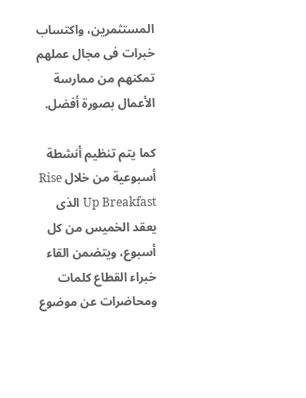المستثمرين، واكتساب خبرات فى مجال عملهم تمكنهم من ممارسة الأعمال بصورة أفضل.

كما يتم تنظيم أنشطة أسبوعية من خلال Rise Up Breakfast الذى يعقد الخميس من كل أسبوع، ويتضمن القاء خبراء القطاع كلمات ومحاضرات عن موضوع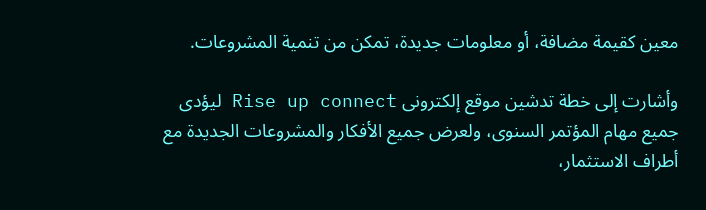معين كقيمة مضافة، أو معلومات جديدة، تمكن من تنمية المشروعات.

وأشارت إلى خطة تدشين موقع إلكترونى Rise up connect ليؤدى جميع مهام المؤتمر السنوى، ولعرض جميع الأفكار والمشروعات الجديدة مع أطراف الاستثمار،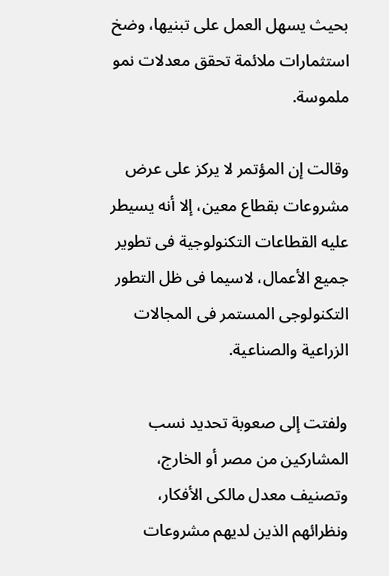بحيث يسهل العمل على تبنيها، وضخ استثمارات ملائمة تحقق معدلات نمو ملموسة.

وقالت إن المؤتمر لا يركز على عرض مشروعات بقطاع معين، إلا أنه يسيطر عليه القطاعات التكنولوجية فى تطوير جميع الأعمال، لاسيما فى ظل التطور التكنولوجى المستمر فى المجالات الزراعية والصناعية.

ولفتت إلى صعوبة تحديد نسب المشاركين من مصر أو الخارج، وتصنيف معدل مالكى الأفكار، ونظرائهم الذين لديهم مشروعات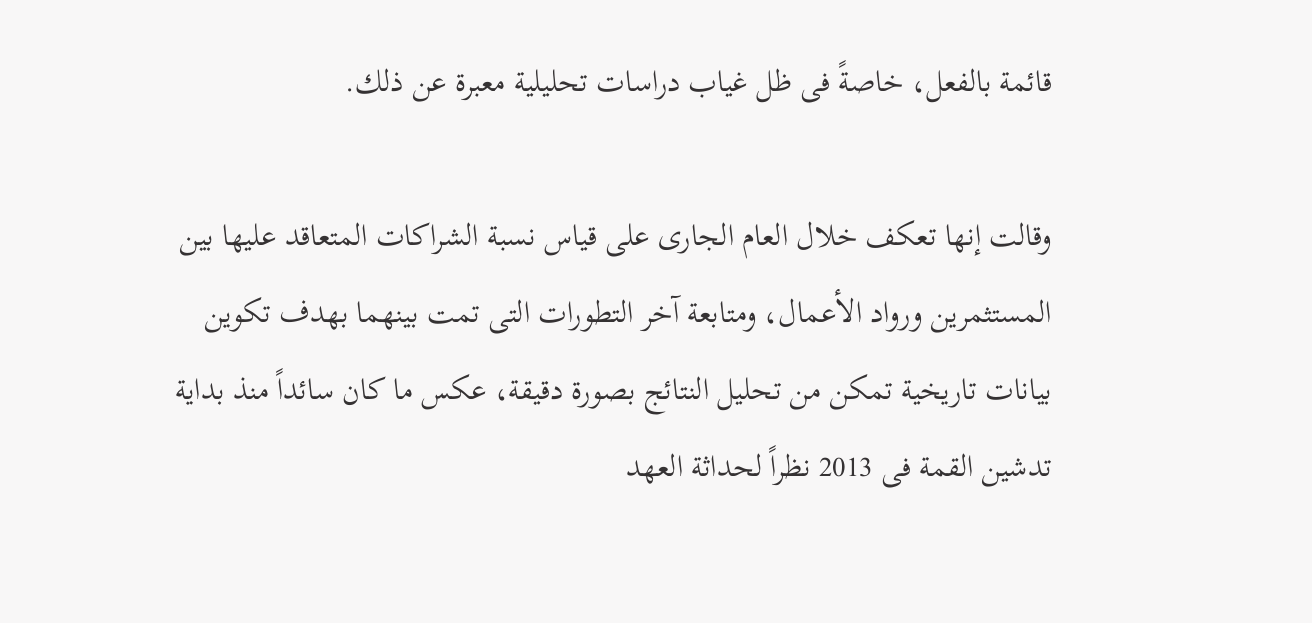قائمة بالفعل، خاصةً فى ظل غياب دراسات تحليلية معبرة عن ذلك.

وقالت إنها تعكف خلال العام الجارى على قياس نسبة الشراكات المتعاقد عليها بين المستثمرين ورواد الأعمال، ومتابعة آخر التطورات التى تمت بينهما بهدف تكوين بيانات تاريخية تمكن من تحليل النتائج بصورة دقيقة، عكس ما كان سائداً منذ بداية تدشين القمة فى 2013 نظراً لحداثة العهد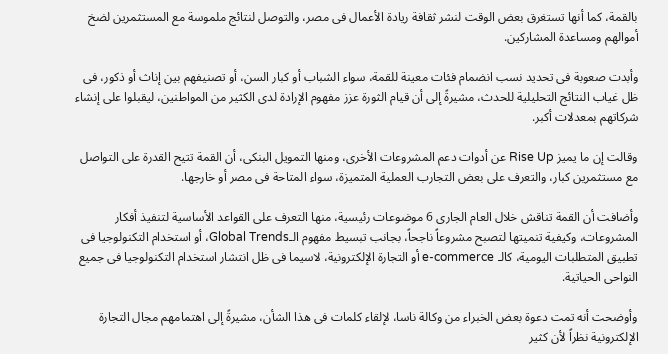بالقمة، كما أنها تستغرق بعض الوقت لنشر ثقافة ريادة الأعمال فى مصر، والتوصل لنتائج ملموسة مع المستثمرين لضخ أموالهم ومساعدة المشاركين.

وأبدت صعوبة فى تحديد نسب انضمام فئات معينة للقمة، سواء الشباب أو كبار السن، أو تصنيفهم بين إناث أو ذكور، فى ظل غياب النتائج التحليلية للحدث، مشيرةً إلى أن قيام الثورة عزز مفهوم الإرادة لدى الكثير من المواطنين، ليقبلوا على إنشاء شركاتهم بمعدلات أكبر.

وقالت إن ما يميز Rise Up عن أدوات دعم المشروعات الأخرى، ومنها التمويل البنكى، أن القمة تتيح القدرة على التواصل مع مستثمرين كبار، والتعرف على بعض التجارب العملية المتميزة، سواء المتاحة فى مصر أو خارجها.

وأضافت أن القمة تناقش خلال العام الجارى 6 موضوعات رئيسية، منها التعرف على القواعد الأساسية لتنفيذ أفكار المشروعات، وكيفية تنميتها لتصبح مشروعاً ناجحاً، بجانب تبسيط مفهوم الـGlobal Trends، أو استخدام التكنولوجيا فى تطبيق المتطلبات اليومية، كالـ e-commerce أو التجارة الإلكترونية، لاسيما فى ظل انتشار استخدام التكنولوجيا فى جميع النواحى الحياتية.

وأوضحت أنه تمت دعوة بعض الخبراء من وكالة ناسا، لإلقاء كلمات فى هذا الشأن، مشيرةً إلى اهتمامهم مجال التجارة الإلكترونية نظراً لأن كثير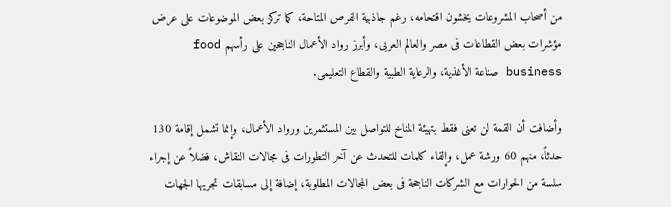من أصحاب المشروعات يخشون اقتحامه، رغم جاذبية الفرص المتاحة، كما تركز بعض الموضوعات على عرض مؤشرات بعض القطاعات فى مصر والعالم العربى، وأبرز رواد الأعمال الناجحين على رأسهم food business صناعة الأغذية، والرعاية الطبية والقطاع التعليمى.

وأضافت أن القمة لن تعنى فقط بتهيئة المناخ للتواصل بين المستثمرين ورواد الأعمال، وإنما تشمل إقامة 130 حدثاً، منهم 60 ورشة عمل، وإلقاء كلمات للتحدث عن آخر التطورات فى مجالات النقاش، فضلاً عن إجراء سلسة من الحوارات مع الشركات الناجحة فى بعض المجالات المطلوبة، إضافة إلى مسابقات تجريها الجهات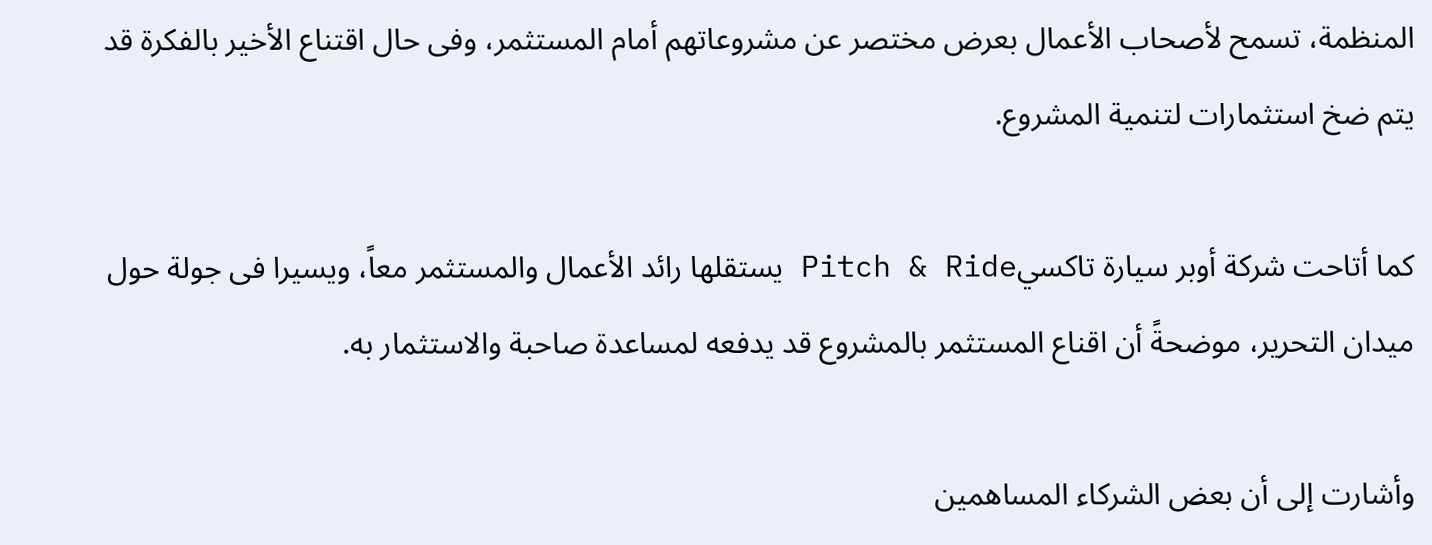المنظمة، تسمح لأصحاب الأعمال بعرض مختصر عن مشروعاتهم أمام المستثمر، وفى حال اقتناع الأخير بالفكرة قد يتم ضخ استثمارات لتنمية المشروع.

كما أتاحت شركة أوبر سيارة تاكسيPitch & Ride يستقلها رائد الأعمال والمستثمر معاً، ويسيرا فى جولة حول ميدان التحرير، موضحةً أن اقناع المستثمر بالمشروع قد يدفعه لمساعدة صاحبة والاستثمار به.

وأشارت إلى أن بعض الشركاء المساهمين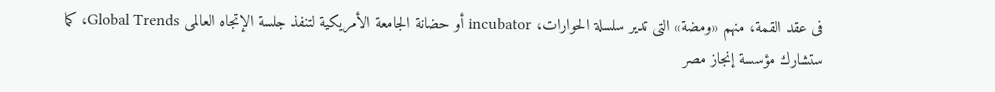فى عقد القمة، منهم «ومضة» التى تدير سلسلة الحوارات، incubator أو حضانة الجامعة الأمريكية لتنفذ جلسة الإتجاه العالمى Global Trends، كما ستشارك مؤسسة إنجاز مصر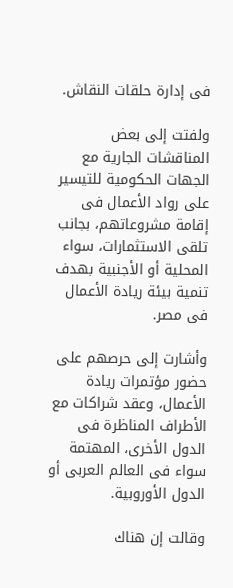فى إدارة حلقات النقاش.

ولفتت إلى بعض المناقشات الجارية مع الجهات الحكومية للتيسير على رواد الأعمال فى إقامة مشروعاتهم، بجانب تلقى الاستثمارات، سواء المحلية أو الأجنبية بهدف تنمية بيئة ريادة الأعمال فى مصر.

وأشارت إلى حرصهم على حضور مؤتمرات ريادة الأعمال، وعقد شراكات مع الأطراف المناظرة فى الدول الأخرى، المهتمة سواء فى العالم العربى أو الدول الأوروبية.

وقالت إن هناك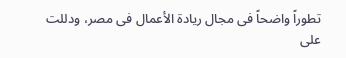تطوراً واضحاً فى مجال ريادة الأعمال فى مصر، ودللت على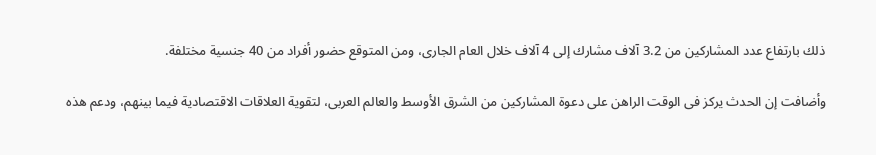ذلك بارتفاع عدد المشاركين من 3.2 آلاف مشارك إلى 4 آلاف خلال العام الجارى، ومن المتوقع حضور أفراد من 40 جنسية مختلفة.

وأضافت إن الحدث يركز فى الوقت الراهن على دعوة المشاركين من الشرق الأوسط والعالم العربى، لتقوية العلاقات الاقتصادية فيما بينهم، ودعم هذه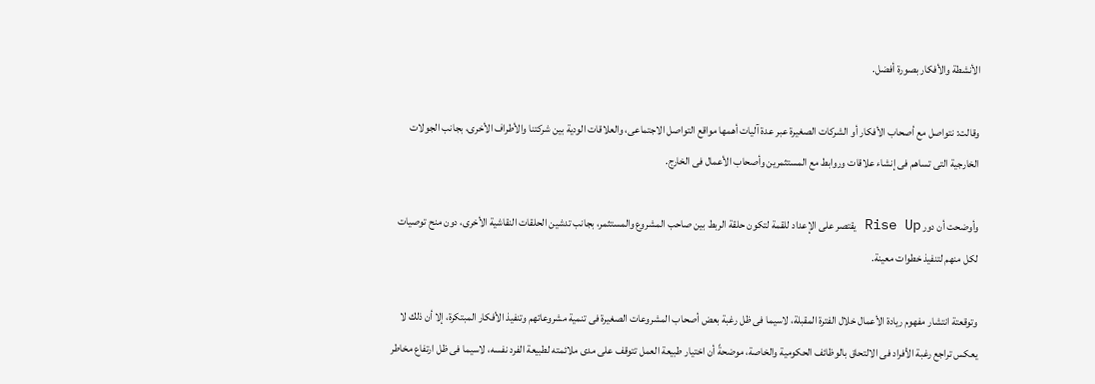الأنشطة والأفكار بصورة أفضل.

وقالت: نتواصل مع أصحاب الأفكار أو الشركات الصغيرة عبر عدة آليات أهمها مواقع التواصل الاجتماعى، والعلاقات الودية بين شركتنا والأطراف الأخرى، بجانب الجولات الخارجية التى تساهم فى إنشاء علاقات وروابط مع المستثمرين وأصحاب الأعمال فى الخارج.

وأوضحت أن دور Rise Up يقتصر على الإعداد للقمة لتكون حلقة الربط بين صاحب المشروع والمستثمر، بجانب تدشين الحلقات النقاشية الأخرى، دون منح توصيات لكل منهم لتنفيذ خطوات معينة.

وتوقعتة انتشار مفهوم ريادة الأعمال خلال الفترة المقبلة، لاسيما فى ظل رغبة بعض أصحاب المشروعات الصغيرة فى تنمية مشروعاتهم وتنفيذ الأفكار المبتكرة، إلا أن ذلك لا يعكس تراجع رغبة الأفراد فى الالتحاق بالوظائف الحكومية والخاصة، موضحةً أن اختيار طبيعة العمل تتوقف على مدى ملائمته لطبيعة الفرد نفسه، لاسيما فى ظل ارتفاع مخاطر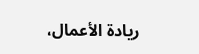ريادة الأعمال،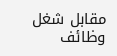مقابل شغل وظائف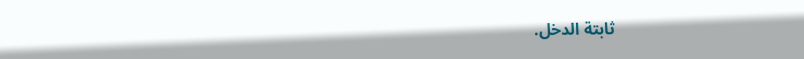ثابتة الدخل.